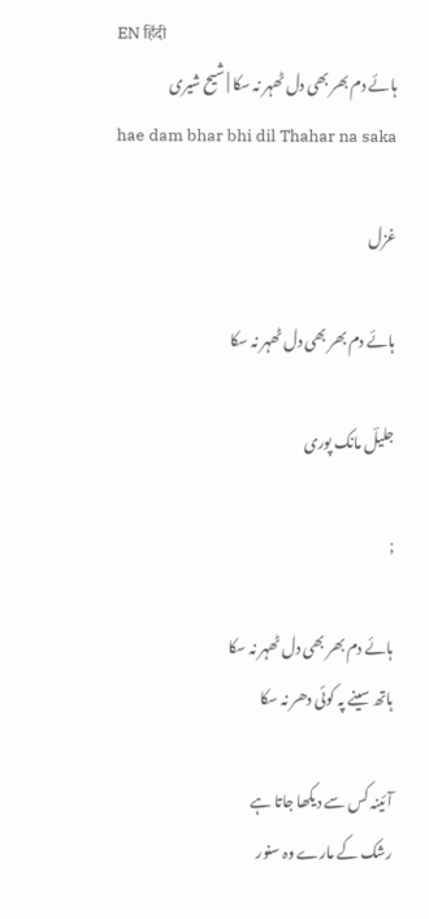EN हिंदी
ہائے دم بھر بھی دل ٹھہر نہ سکا | شیح شیری
hae dam bhar bhi dil Thahar na saka

غزل

ہائے دم بھر بھی دل ٹھہر نہ سکا

جلیلؔ مانک پوری

;

ہائے دم بھر بھی دل ٹھہر نہ سکا
ہاتھ سینے پہ کوئی دھر نہ سکا

آئینہ کس سے دیکھا جاتا ہے
رشک کے مارے وہ سنور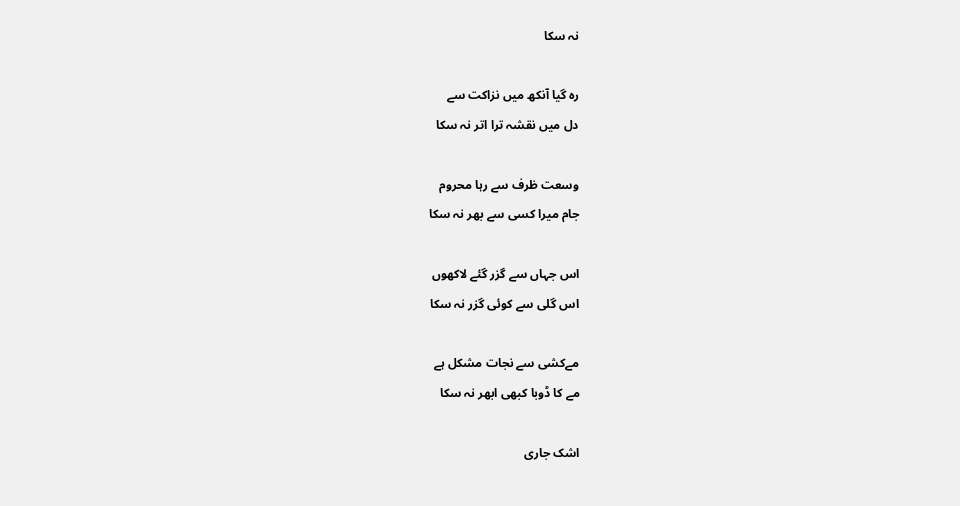نہ سکا

رہ گیا آنکھ میں نزاکت سے
دل میں نقشہ ترا اتر نہ سکا

وسعت ظرف سے رہا محروم
جام میرا کسی سے بھر نہ سکا

اس جہاں سے گزر گئے لاکھوں
اس گلی سے کوئی گزر نہ سکا

مےکشی سے نجات مشکل ہے
مے کا ڈوبا کبھی ابھر نہ سکا

اشک جاری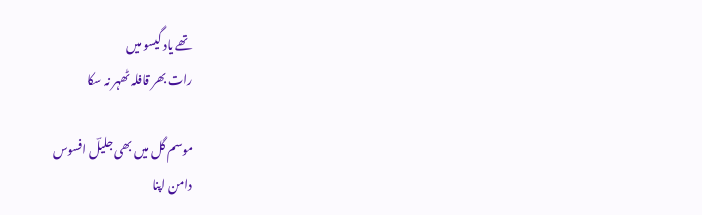تھے یاد گیسو میں
رات بھر قافلہ ٹھہر نہ سکا

موسم گل میں بھی جلیلؔ افسوس
دامن اپنا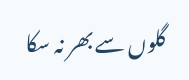گلوں سے بھر نہ سکا